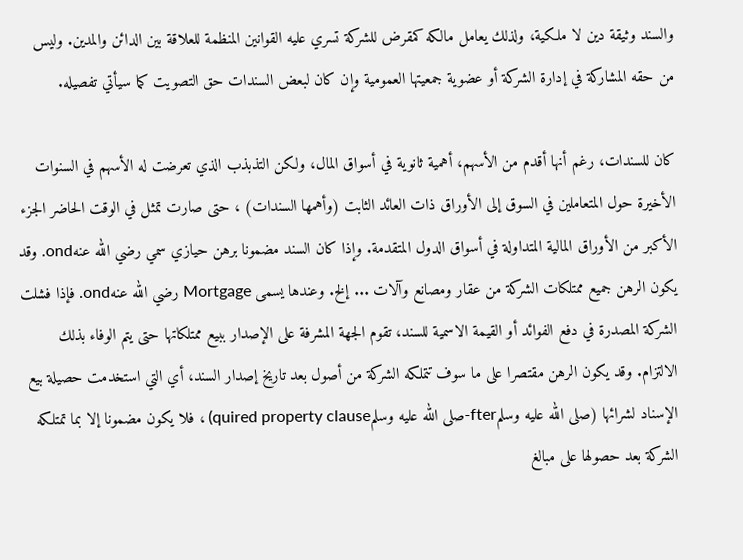والسند وثيقة دين لا ملكية، ولذلك يعامل مالكه كمقرض للشركة تسري عليه القوانين المنظمة للعلاقة بين الدائن والمدين. وليس من حقه المشاركة في إدارة الشركة أو عضوية جمعيتها العمومية وإن كان لبعض السندات حق التصويت كما سيأتي تفصيله.

كان للسندات، رغم أنها أقدم من الأسهم، أهمية ثانوية في أسواق المال، ولكن التذبذب الذي تعرضت له الأسهم في السنوات الأخيرة حول المتعاملين في السوق إلى الأوراق ذات العائد الثابت (وأهمها السندات) ، حتى صارت تمثل في الوقت الحاضر الجزء الأكبر من الأوراق المالية المتداولة في أسواق الدول المتقدمة. وإذا كان السند مضمونا برهن حيازي سمي رضي الله عنهond. وقد يكون الرهن جميع ممتلكات الشركة من عقار ومصانع وآلات ... إلخ. وعندها يسمى Mortgage رضي الله عنهond. فإذا فشلت الشركة المصدرة في دفع الفوائد أو القيمة الاسمية للسند، تقوم الجهة المشرفة على الإصدار ببيع ممتلكاتها حتى يتم الوفاء بذلك الالتزام. وقد يكون الرهن مقتصرا على ما سوف تتملكه الشركة من أصول بعد تاريخ إصدار السند، أي التي استخدمت حصيلة بيع الإسناد لشرائها (صلى الله عليه وسلمfter-صلى الله عليه وسلمquired property clause) ، فلا يكون مضمونا إلا بما تمتلكه الشركة بعد حصولها على مبالغ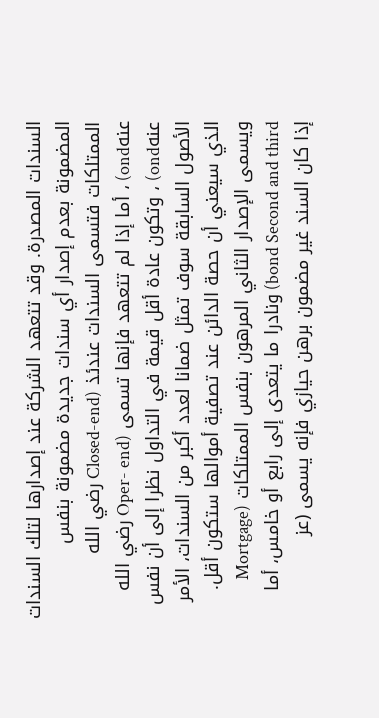السندات المصدرة. وقد تتعهد الشركة عند إصدارها لتلك السندات المضمونة بعدم إصدار أي سندات جديدة مضمونة بنفس الممتلكات فتسمى السندات عندئذ (Closed-end رضي الله عنهond) ، أما إذا لم تتعهد فإنها تسمى (Oper- end رضي الله عنهond) ، وتكون عادة أقل قيمة في التداول نظرا إلى أن نفس الأصول السابقة سوف تمثل ضمانا لعدد أكبر من السندات، الأمر الذي سيعني أن حصة الدائن عند تصفية أموالها ستكون أقل. ويسمى الإصدار الثاني المرهون بنفس الممتلكات (Mortgage bond Second and third) ونادرا ما يتعدى إلى رابع أو خامس، أما إذا كان السند غير مضمون برهن حيازي فإنه يسمى (عز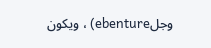وجلebenture) ، ويكون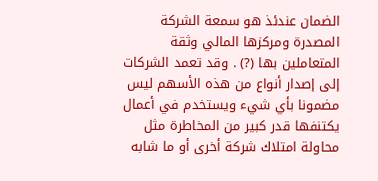الضمان عندئذ هو سمعة الشركة المصدرة ومركزها المالي وثقة المتعاملين بها (?) . وقد تعمد الشركات إلى إصدار أنواع من هذه الأسهم ليس مضمونا بأي شيء ويستخدم في أعمال يكتنفها قدر كبير من المخاطرة مثل محاولة امتلاك شركة أخرى أو ما شابه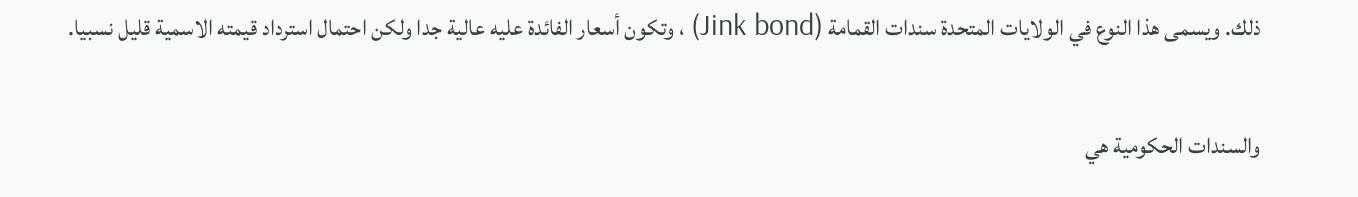ذلك. ويسمى هذا النوع في الولايات المتحدة سندات القمامة (Jink bond) ، وتكون أسعار الفائدة عليه عالية جدا ولكن احتمال استرداد قيمته الاسمية قليل نسبيا.

والسندات الحكومية هي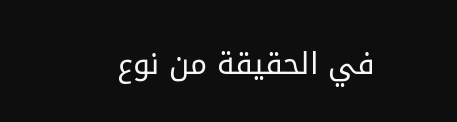في الحقيقة من نوع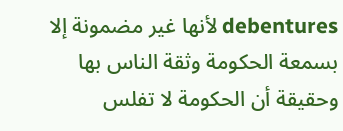debentures لأنها غير مضمونة إلا بسمعة الحكومة وثقة الناس بها وحقيقة أن الحكومة لا تفلس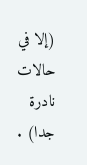(إلا في حالات نادرة جدا) .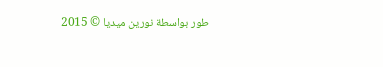طور بواسطة نورين ميديا © 2015